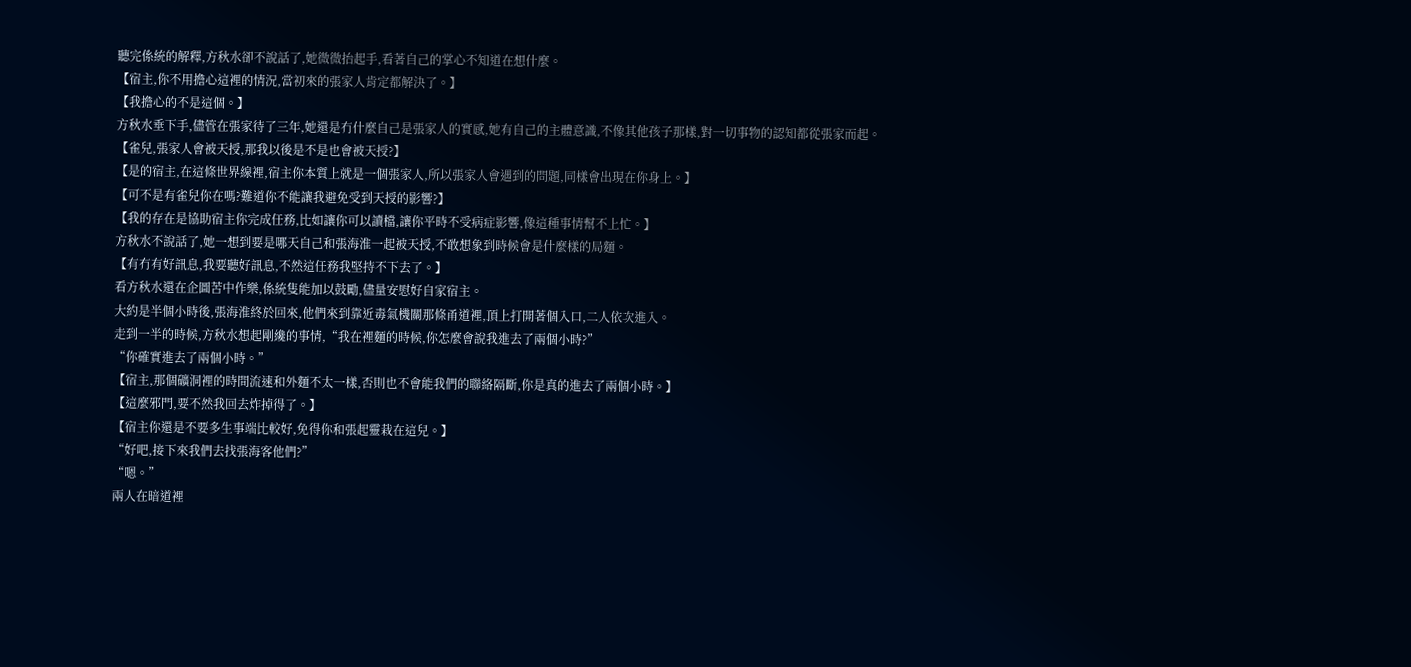聽完係統的解釋,方秋水卻不說話了,她微微抬起手,看著自己的掌心不知道在想什麼。
【宿主,你不用擔心這裡的情況,當初來的張家人肯定都解決了。】
【我擔心的不是這個。】
方秋水垂下手,儘管在張家待了三年,她還是冇什麼自己是張家人的實感,她有自己的主體意識,不像其他孩子那樣,對一切事物的認知都從張家而起。
【雀兒,張家人會被天授,那我以後是不是也會被天授?】
【是的宿主,在這條世界線裡,宿主你本質上就是一個張家人,所以張家人會遇到的問題,同樣會出現在你身上。】
【可不是有雀兒你在嗎?難道你不能讓我避免受到天授的影響?】
【我的存在是協助宿主你完成任務,比如讓你可以讀檔,讓你平時不受病症影響,像這種事情幫不上忙。】
方秋水不說話了,她一想到要是哪天自己和張海淮一起被天授,不敢想象到時候會是什麼樣的局麵。
【有冇有好訊息,我要聽好訊息,不然這任務我堅持不下去了。】
看方秋水還在企圖苦中作樂,係統隻能加以鼓勵,儘量安慰好自家宿主。
大約是半個小時後,張海淮終於回來,他們來到靠近毒氣機關那條甬道裡,頂上打開著個入口,二人依次進入。
走到一半的時候,方秋水想起剛纔的事情,“我在裡麵的時候,你怎麼會說我進去了兩個小時?”
“你確實進去了兩個小時。”
【宿主,那個礦洞裡的時間流速和外麵不太一樣,否則也不會能我們的聯絡隔斷,你是真的進去了兩個小時。】
【這麼邪門,要不然我回去炸掉得了。】
【宿主你還是不要多生事端比較好,免得你和張起靈栽在這兒。】
“好吧,接下來我們去找張海客他們?”
“嗯。”
兩人在暗道裡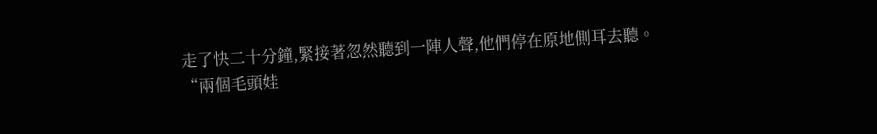走了快二十分鐘,緊接著忽然聽到一陣人聲,他們停在原地側耳去聽。
“兩個毛頭娃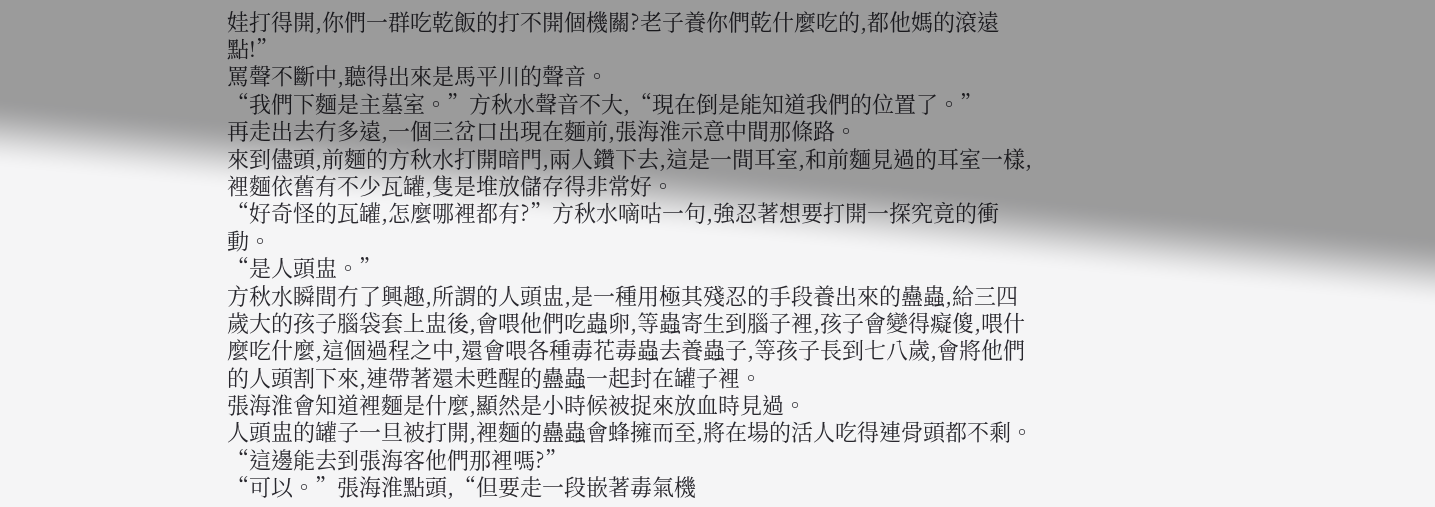娃打得開,你們一群吃乾飯的打不開個機關?老子養你們乾什麼吃的,都他媽的滾遠點!”
罵聲不斷中,聽得出來是馬平川的聲音。
“我們下麵是主墓室。”方秋水聲音不大,“現在倒是能知道我們的位置了。”
再走出去冇多遠,一個三岔口出現在麵前,張海淮示意中間那條路。
來到儘頭,前麵的方秋水打開暗門,兩人鑽下去,這是一間耳室,和前麵見過的耳室一樣,裡麵依舊有不少瓦罐,隻是堆放儲存得非常好。
“好奇怪的瓦罐,怎麼哪裡都有?”方秋水嘀咕一句,強忍著想要打開一探究竟的衝動。
“是人頭盅。”
方秋水瞬間冇了興趣,所謂的人頭盅,是一種用極其殘忍的手段養出來的蠱蟲,給三四歲大的孩子腦袋套上盅後,會喂他們吃蟲卵,等蟲寄生到腦子裡,孩子會變得癡傻,喂什麼吃什麼,這個過程之中,還會喂各種毒花毒蟲去養蟲子,等孩子長到七八歲,會將他們的人頭割下來,連帶著還未甦醒的蠱蟲一起封在罐子裡。
張海淮會知道裡麵是什麼,顯然是小時候被捉來放血時見過。
人頭盅的罐子一旦被打開,裡麵的蠱蟲會蜂擁而至,將在場的活人吃得連骨頭都不剩。
“這邊能去到張海客他們那裡嗎?”
“可以。”張海淮點頭,“但要走一段嵌著毒氣機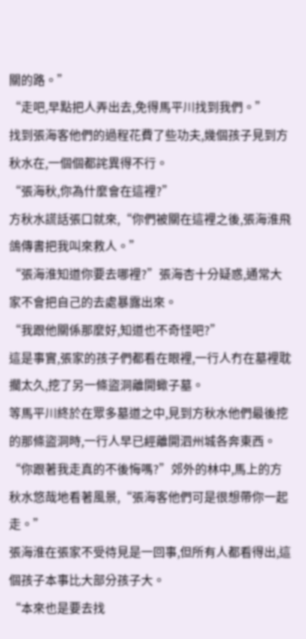關的路。”
“走吧,早點把人弄出去,免得馬平川找到我們。”
找到張海客他們的過程花費了些功夫,幾個孩子見到方秋水在,一個個都詫異得不行。
“張海秋,你為什麼會在這裡?”
方秋水謊話張口就來,“你們被關在這裡之後,張海淮飛鴿傳書把我叫來救人。”
“張海淮知道你要去哪裡?”張海杏十分疑惑,通常大家不會把自己的去處暴露出來。
“我跟他關係那麼好,知道也不奇怪吧?”
這是事實,張家的孩子們都看在眼裡,一行人冇在墓裡耽擱太久,挖了另一條盜洞離開蠍子墓。
等馬平川終於在眾多墓道之中,見到方秋水他們最後挖的那條盜洞時,一行人早已經離開泗州城各奔東西。
“你跟著我走真的不後悔嗎?”郊外的林中,馬上的方秋水悠哉地看著風景,“張海客他們可是很想帶你一起走。”
張海淮在張家不受待見是一回事,但所有人都看得出,這個孩子本事比大部分孩子大。
“本來也是要去找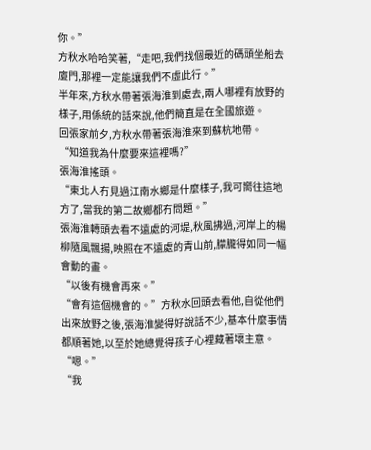你。”
方秋水哈哈笑著,“走吧,我們找個最近的碼頭坐船去廈門,那裡一定能讓我們不虛此行。”
半年來,方秋水帶著張海淮到處去,兩人哪裡有放野的樣子,用係統的話來說,他們簡直是在全國旅遊。
回張家前夕,方秋水帶著張海淮來到蘇杭地帶。
“知道我為什麼要來這裡嗎?”
張海淮搖頭。
“東北人冇見過江南水鄉是什麼樣子,我可嚮往這地方了,當我的第二故鄉都冇問題。”
張海淮轉頭去看不遠處的河堤,秋風拂過,河岸上的楊柳隨風飄揚,映照在不遠處的青山前,朦朧得如同一幅會動的畫。
“以後有機會再來。”
“會有這個機會的。”方秋水回頭去看他,自從他們出來放野之後,張海淮變得好說話不少,基本什麼事情都順著她,以至於她總覺得孩子心裡藏著壞主意。
“嗯。”
“我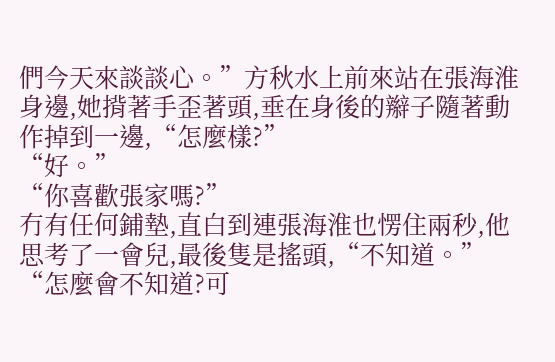們今天來談談心。”方秋水上前來站在張海淮身邊,她揹著手歪著頭,垂在身後的辮子隨著動作掉到一邊,“怎麼樣?”
“好。”
“你喜歡張家嗎?”
冇有任何鋪墊,直白到連張海淮也愣住兩秒,他思考了一會兒,最後隻是搖頭,“不知道。”
“怎麼會不知道?可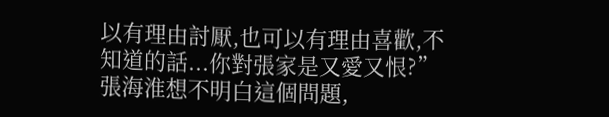以有理由討厭,也可以有理由喜歡,不知道的話...你對張家是又愛又恨?”
張海淮想不明白這個問題,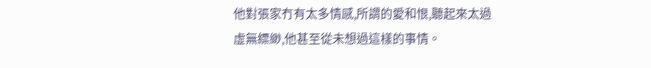他對張家冇有太多情感,所謂的愛和恨,聽起來太過虛無縹緲,他甚至從未想過這樣的事情。